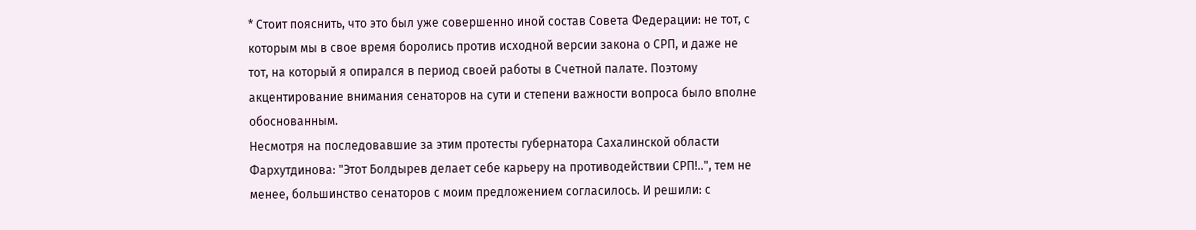* Стоит пояснить, что это был уже совершенно иной состав Совета Федерации: не тот, с которым мы в свое время боролись против исходной версии закона о СРП, и даже не тот, на который я опирался в период своей работы в Счетной палате. Поэтому акцентирование внимания сенаторов на сути и степени важности вопроса было вполне обоснованным.
Несмотря на последовавшие за этим протесты губернатора Сахалинской области Фархутдинова: "Этот Болдырев делает себе карьеру на противодействии СРП!..", тем не менее, большинство сенаторов с моим предложением согласилось. И решили: с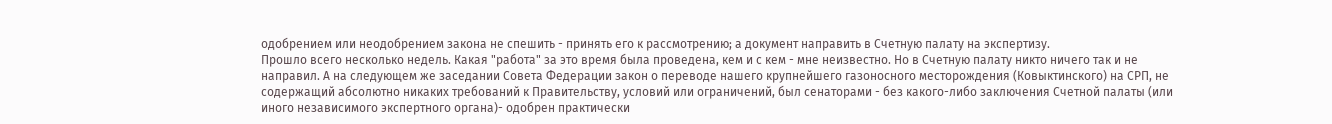одобрением или неодобрением закона не спешить - принять его к рассмотрению; а документ направить в Счетную палату на экспертизу.
Прошло всего несколько недель. Какая "работа" за это время была проведена, кем и с кем - мне неизвестно. Но в Счетную палату никто ничего так и не направил. А на следующем же заседании Совета Федерации закон о переводе нашего крупнейшего газоносного месторождения (Ковыктинского) на СРП, не содержащий абсолютно никаких требований к Правительству, условий или ограничений, был сенаторами - без какого-либо заключения Счетной палаты (или иного независимого экспертного органа)- одобрен практически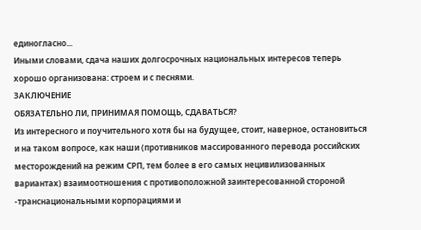единогласно...
Иными словами, сдача наших долгосрочных национальных интересов теперь хорошо организована: строем и с песнями.
ЗАКЛЮЧЕНИЕ
ОБЯЗАТЕЛЬНО ЛИ, ПРИНИМАЯ ПОМОЩЬ, СДАВАТЬСЯ?
Из интересного и поучительного хотя бы на будущее, стоит, наверное, остановиться и на таком вопросе, как наши (противников массированного перевода российских месторождений на режим СРП, тем более в его самых нецивилизованных вариантах) взаимоотношения с противоположной заинтересованной стороной -транснациональными корпорациями и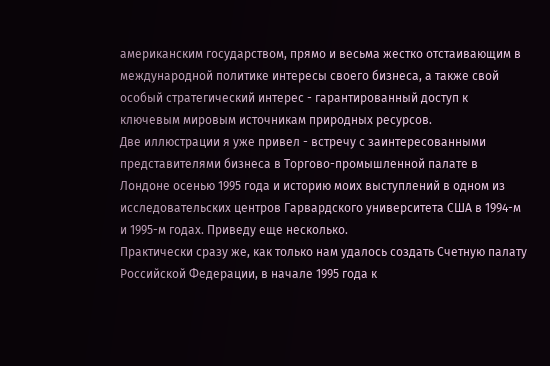американским государством, прямо и весьма жестко отстаивающим в международной политике интересы своего бизнеса, а также свой особый стратегический интерес - гарантированный доступ к ключевым мировым источникам природных ресурсов.
Две иллюстрации я уже привел - встречу с заинтересованными представителями бизнеса в Торгово-промышленной палате в Лондоне осенью 1995 года и историю моих выступлений в одном из исследовательских центров Гарвардского университета США в 1994-м и 1995-м годах. Приведу еще несколько.
Практически сразу же, как только нам удалось создать Счетную палату Российской Федерации, в начале 1995 года к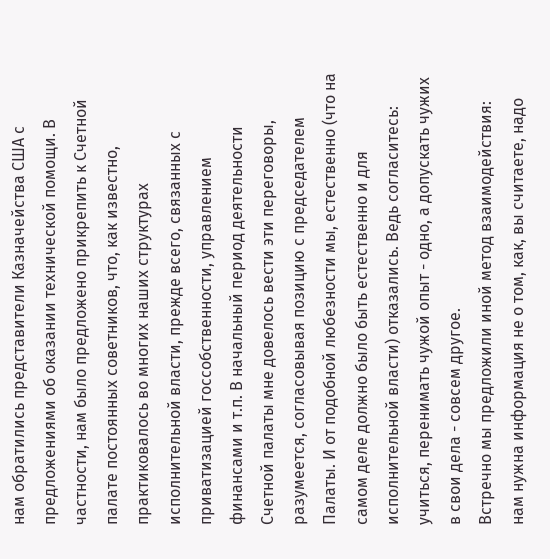нам обратились представители Казначейства США с предложениями об оказании технической помощи. В частности, нам было предложено прикрепить к Счетной палате постоянных советников, что, как известно, практиковалось во многих наших структурах исполнительной власти, прежде всего, связанных с приватизацией госсобственности, управлением финансами и т.п. В начальный период деятельности Счетной палаты мне довелось вести эти переговоры, разумеется, согласовывая позицию с председателем Палаты. И от подобной любезности мы, естественно (что на самом деле должно было быть естественно и для исполнительной власти) отказались. Ведь согласитесь: учиться, перенимать чужой опыт - одно, а допускать чужих в свои дела - совсем другое.
Встречно мы предложили иной метод взаимодействия: нам нужна информация не о том, как, вы считаете, надо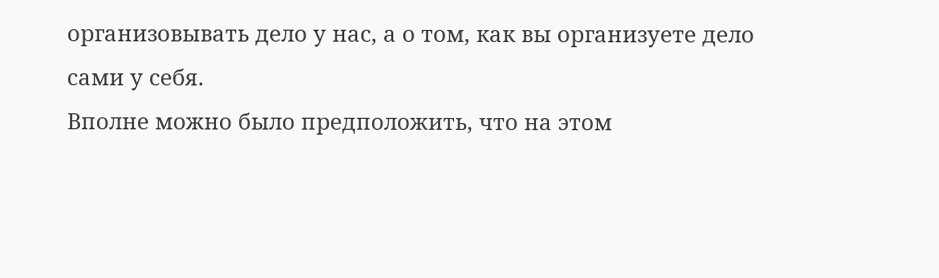организовывать дело у нас, а о том, как вы организуете дело сами у себя.
Вполне можно было предположить, что на этом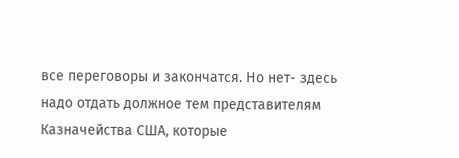все переговоры и закончатся. Но нет- здесь надо отдать должное тем представителям Казначейства США, которые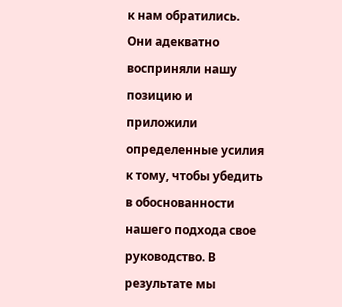к нам обратились. Они адекватно восприняли нашу позицию и приложили определенные усилия к тому, чтобы убедить в обоснованности нашего подхода свое руководство. В результате мы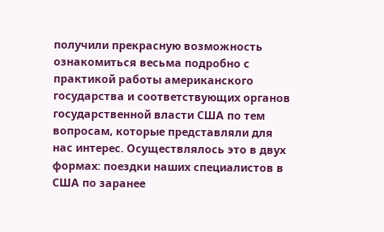получили прекрасную возможность ознакомиться весьма подробно с практикой работы американского государства и соответствующих органов государственной власти США по тем вопросам, которые представляли для нас интерес. Осуществлялось это в двух формах: поездки наших специалистов в США по заранее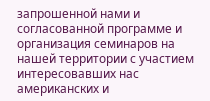запрошенной нами и согласованной программе и организация семинаров на нашей территории с участием интересовавших нас американских и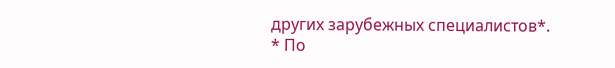других зарубежных специалистов*.
* По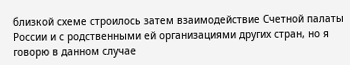близкой схеме строилось затем взаимодействие Счетной палаты России и с родственными ей организациями других стран, но я говорю в данном случае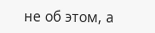не об этом, а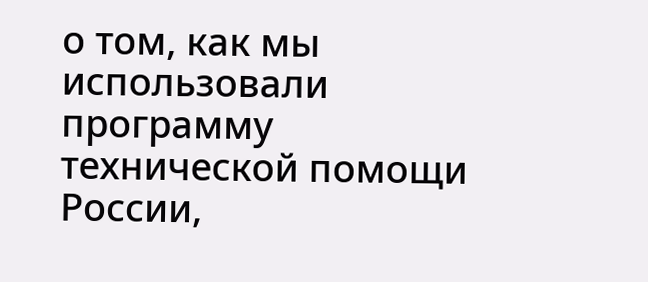о том, как мы использовали программу технической помощи России,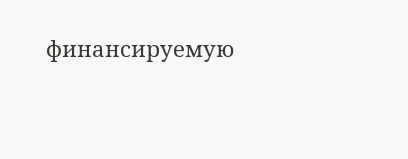финансируемую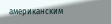американским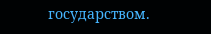государством.